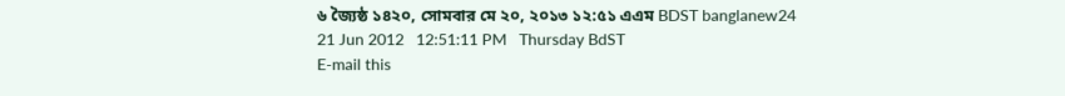৬ জ্যৈষ্ঠ ১৪২০, সোমবার মে ২০, ২০১৩ ১২:৫১ এএম BDST banglanew24
21 Jun 2012   12:51:11 PM   Thursday BdST
E-mail this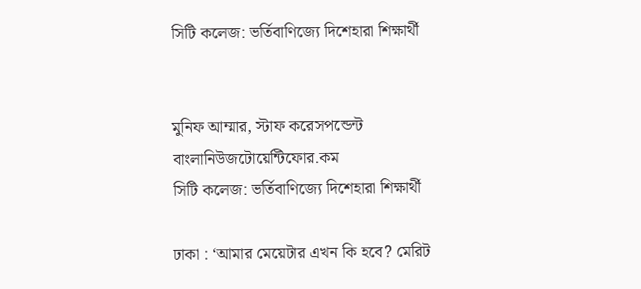সিটি কলেজ: ভর্তিবাণিজ্যে দিশেহারা শিক্ষার্থী


মুনিফ আম্মার, স্টাফ করেসপন্ডেন্ট
বাংলানিউজটোয়েন্টিফোর.কম
সিটি কলেজ: ভর্তিবাণিজ্যে দিশেহারা শিক্ষার্থী

ঢাকা : ‘আমার মেয়েটার এখন কি হবে? মেরিট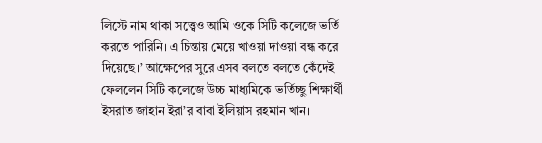লিস্টে নাম থাকা সত্ত্বেও আমি ওকে সিটি কলেজে ভর্তি করতে পারিনি। এ চিন্তায় মেয়ে খাওয়া দাওয়া বন্ধ করে দিয়েছে।’ আক্ষেপের সুরে এসব বলতে বলতে কেঁদেই ফেললেন সিটি কলেজে উচ্চ মাধ্যমিকে ভর্তিচ্ছু শিক্ষার্থী ইসরাত জাহান ইরা’র বাবা ইলিয়াস রহমান খান।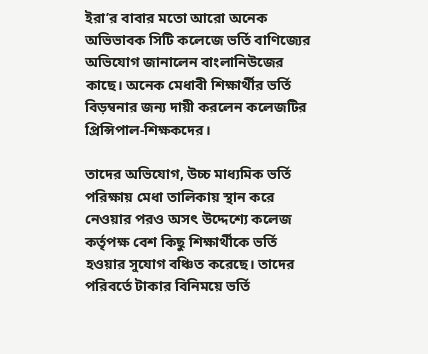ইরা’র বাবার মতো আরো অনেক অভিভাবক সিটি কলেজে ভর্তি বাণিজ্যের অভিযোগ জানালেন বাংলানিউজের কাছে। অনেক মেধাবী শিক্ষার্থীর ভর্তি বিড়ম্বনার জন্য দায়ী করলেন কলেজটির প্রিন্সিপাল-শিক্ষকদের।

তাদের অভিযোগ, উচ্চ মাধ্যমিক ভর্তি পরিক্ষায় মেধা তালিকায় স্থান করে নেওয়ার পরও অসৎ উদ্দেশ্যে কলেজ কর্তৃপক্ষ বেশ কিছু শিক্ষার্থীকে ভর্তি হওয়ার সুযোগ বঞ্চিত করেছে। তাদের পরিবর্তে টাকার বিনিময়ে ভর্তি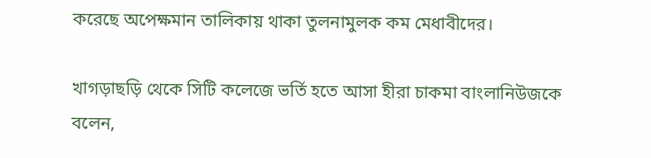করেছে অপেক্ষমান তালিকায় থাকা তুলনামুলক কম মেধাবীদের।

খাগড়াছড়ি থেকে সিটি কলেজে ভর্তি হতে আসা হীরা চাকমা বাংলানিউজকে বলেন,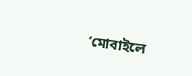‘মোবাইলে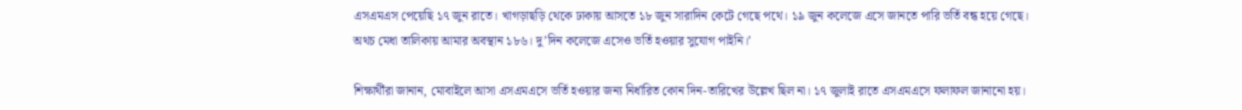এসএমএস পেয়েছি ১৭ জুন রাতে। খাগড়াছড়ি থেকে ঢাকায় আসতে ১৮ জুন সারাদিন কেটে গেছে পথে। ১৯ জুন কলেজে এসে জানতে পারি ভর্তি বন্ধ হয়ে গেছে। অথচ মেধা তালিকায় আমার অবস্থান ১৮৬। দু’দিন কলেজে এসেও ভর্তি হওয়ার সুযোগ পাইনি।’

শিক্ষার্থীরা জানান, মোবাইলে আসা এসএমএসে ভর্তি হওয়ার জন্য নির্ধারিত কোন দিন-তারিখের উল্লেখ ছিল না। ১৭ জুলাই রাতে এসএমএসে ফলাফল জানানো হয়।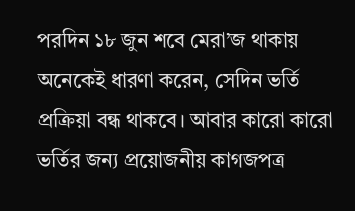পরদিন ১৮ জুন শবে মেরা’জ থাকায় অনেকেই ধারণা করেন, সেদিন ভর্তি প্রক্রিয়া বন্ধ থাকবে। আবার কারো কারো ভর্তির জন্য প্রয়োজনীয় কাগজপত্র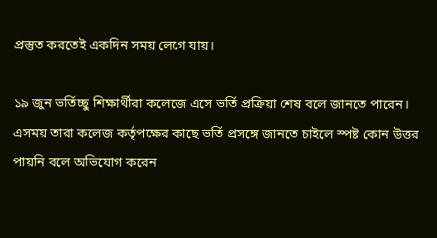প্রস্তুত করতেই একদিন সময় লেগে যায়।

১৯ জুন ভর্তিচ্ছু শিক্ষার্থীরা কলেজে এসে ভর্তি প্রক্রিয়া শেষ বলে জানতে পারেন। এসময় তারা কলেজ কর্তৃপক্ষের কাছে ভর্তি প্রসঙ্গে জানতে চাইলে স্পষ্ট কোন উত্তর পায়নি বলে অভিযোগ করেন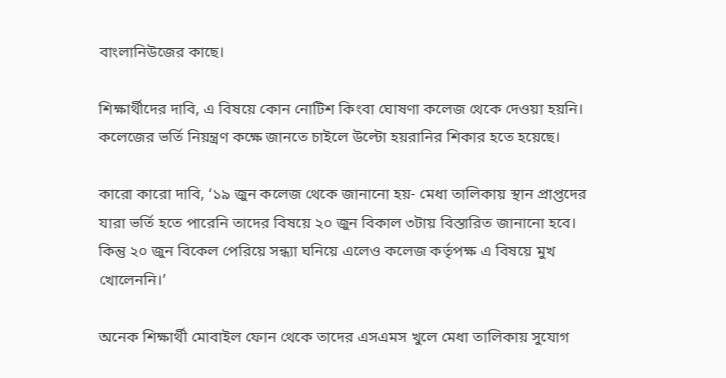বাংলানিউজের কাছে।

শিক্ষার্থীদের দাবি, এ বিষয়ে কোন নোটিশ কিংবা ঘোষণা কলেজ থেকে দেওয়া হয়নি। কলেজের ভর্তি নিয়ন্ত্রণ কক্ষে জানতে চাইলে উল্টো হয়রানির শিকার হতে হয়েছে।

কারো কারো দাবি, ‘১৯ জুন কলেজ থেকে জানানো হয়- মেধা তালিকায় স্থান প্রাপ্তদের যারা ভর্তি হতে পারেনি তাদের বিষয়ে ২০ জুন বিকাল ৩টায় বিস্তারিত জানানো হবে। কিন্তু ২০ জুন বিকেল পেরিয়ে সন্ধ্যা ঘনিয়ে এলেও কলেজ কর্তৃপক্ষ এ বিষয়ে মুখ খোলেননি।’

অনেক শিক্ষার্থী মোবাইল ফোন থেকে তাদের এসএমস খুলে মেধা তালিকায় সুযোগ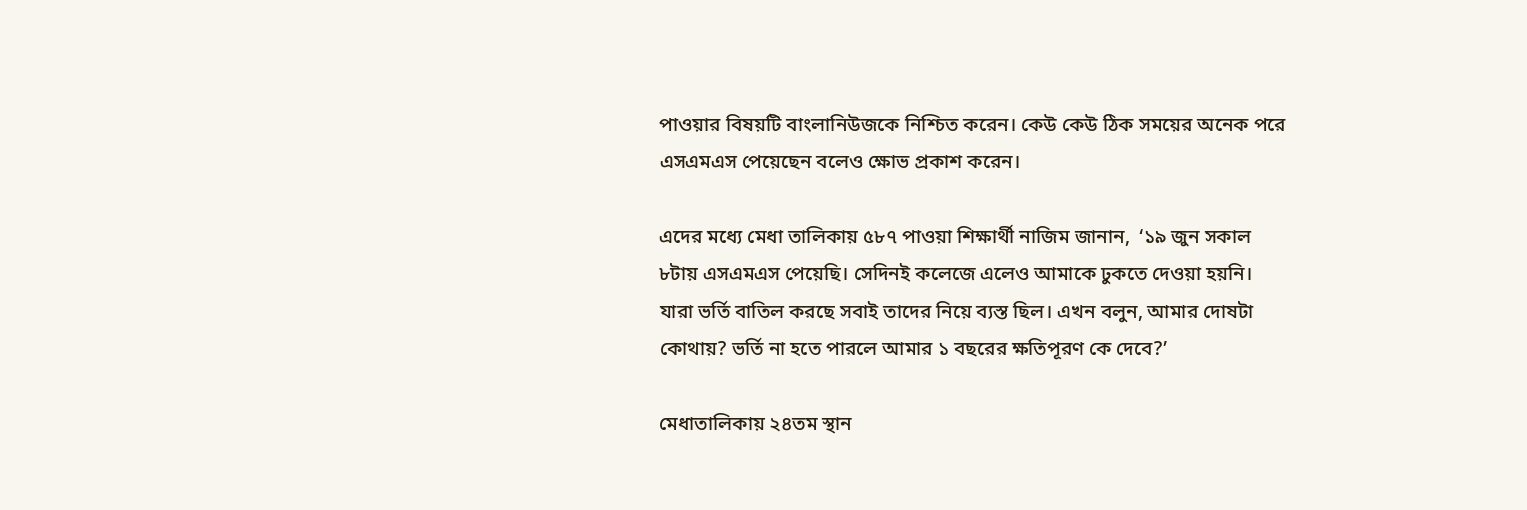পাওয়ার বিষয়টি বাংলানিউজকে নিশ্চিত করেন। কেউ কেউ ঠিক সময়ের অনেক পরে এসএমএস পেয়েছেন বলেও ক্ষোভ প্রকাশ করেন।

এদের মধ্যে মেধা তালিকায় ৫৮৭ পাওয়া শিক্ষার্থী নাজিম জানান,  ‘১৯ জুন সকাল ৮টায় এসএমএস পেয়েছি। সেদিনই কলেজে এলেও আমাকে ঢুকতে দেওয়া হয়নি। যারা ভর্তি বাতিল করছে সবাই তাদের নিয়ে ব্যস্ত ছিল। এখন বলুন, আমার দোষটা কোথায়? ভর্তি না হতে পারলে আমার ১ বছরের ক্ষতিপূরণ কে দেবে?’

মেধাতালিকায় ২৪তম স্থান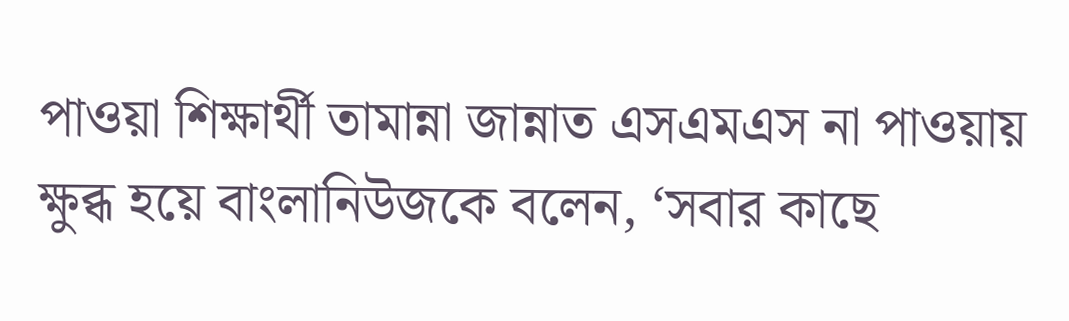পাওয়া শিক্ষার্থী তামান্না জান্নাত এসএমএস না পাওয়ায় ক্ষুব্ধ হয়ে বাংলানিউজকে বলেন, ‘সবার কাছে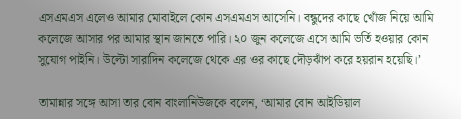এসএমএস এলেও আমার মোবাইলে কোন এসএমএস আসেনি। বন্ধুদের কাছে খোঁজ নিয়ে আমি কলেজে আসার পর আমার স্থান জানতে পারি। ২০ জুন কলেজে এসে আমি ভর্তি হওয়ার কোন সুযোগ পাইনি। উল্টো সারাদিন কলেজে থেকে এর ওর কাছে দৌড়ঝাঁপ করে হয়রান হয়েছি।’

তামান্নার সঙ্গে আসা তার বোন বাংলানিউজকে বলেন, ‘আমার বোন আইডিয়াল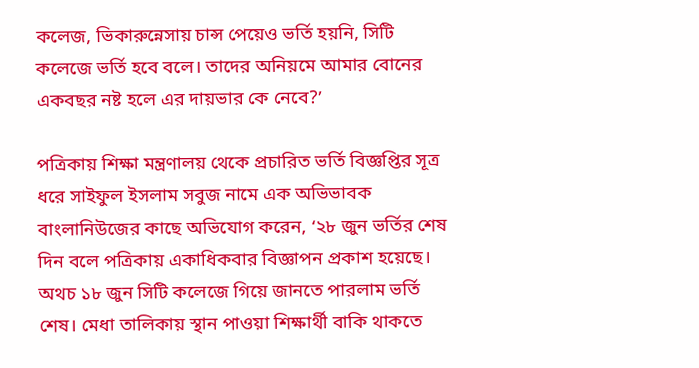কলেজ, ভিকারুন্নেসায় চান্স পেয়েও ভর্তি হয়নি, সিটি কলেজে ভর্তি হবে বলে। তাদের অনিয়মে আমার বোনের একবছর নষ্ট হলে এর দায়ভার কে নেবে?’

পত্রিকায় শিক্ষা মন্ত্রণালয় থেকে প্রচারিত ভর্তি বিজ্ঞপ্তির সূত্র ধরে সাইফুল ইসলাম সবুজ নামে এক অভিভাবক বাংলানিউজের কাছে অভিযোগ করেন, ‘২৮ জুন ভর্তির শেষ দিন বলে পত্রিকায় একাধিকবার বিজ্ঞাপন প্রকাশ হয়েছে। অথচ ১৮ জুন সিটি কলেজে গিয়ে জানতে পারলাম ভর্তি শেষ। মেধা তালিকায় স্থান পাওয়া শিক্ষার্থী বাকি থাকতে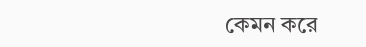কেমন করে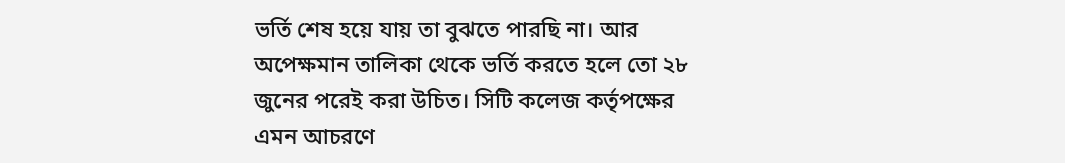ভর্তি শেষ হয়ে যায় তা বুঝতে পারছি না। আর অপেক্ষমান তালিকা থেকে ভর্তি করতে হলে তো ২৮ জুনের পরেই করা উচিত। সিটি কলেজ কর্তৃপক্ষের এমন আচরণে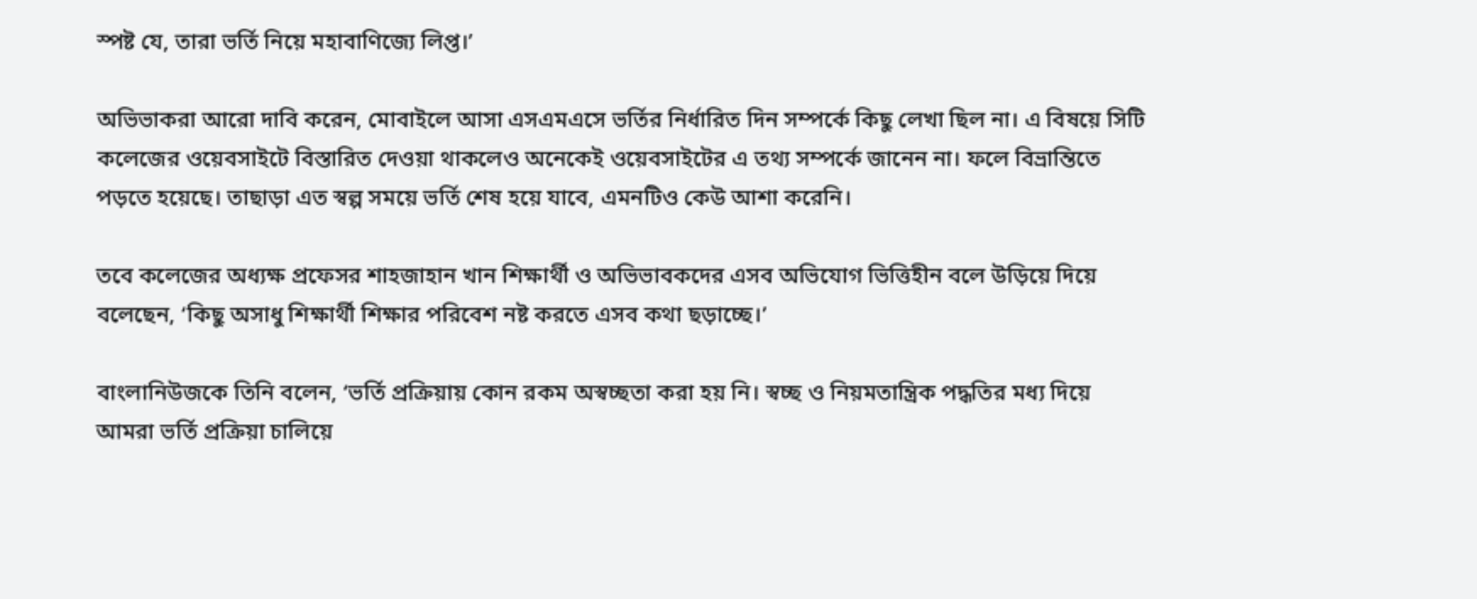স্পষ্ট যে, তারা ভর্তি নিয়ে মহাবাণিজ্যে লিপ্ত।’

অভিভাকরা আরো দাবি করেন, মোবাইলে আসা এসএমএসে ভর্তির নির্ধারিত দিন সম্পর্কে কিছু লেখা ছিল না। এ বিষয়ে সিটি কলেজের ওয়েবসাইটে বিস্তারিত দেওয়া থাকলেও অনেকেই ওয়েবসাইটের এ তথ্য সম্পর্কে জানেন না। ফলে বিভ্রান্তিতে পড়তে হয়েছে। তাছাড়া এত স্বল্প সময়ে ভর্তি শেষ হয়ে যাবে, এমনটিও কেউ আশা করেনি।

তবে কলেজের অধ্যক্ষ প্রফেসর শাহজাহান খান শিক্ষার্থী ও অভিভাবকদের এসব অভিযোগ ভিত্তিহীন বলে উড়িয়ে দিয়ে বলেছেন, ‘কিছু অসাধু শিক্ষার্থী শিক্ষার পরিবেশ নষ্ট করতে এসব কথা ছড়াচ্ছে।’

বাংলানিউজকে তিনি বলেন, ‘ভর্তি প্রক্রিয়ায় কোন রকম অস্বচ্ছতা করা হয় নি। স্বচ্ছ ও নিয়মতান্ত্রিক পদ্ধতির মধ্য দিয়ে আমরা ভর্তি প্রক্রিয়া চালিয়ে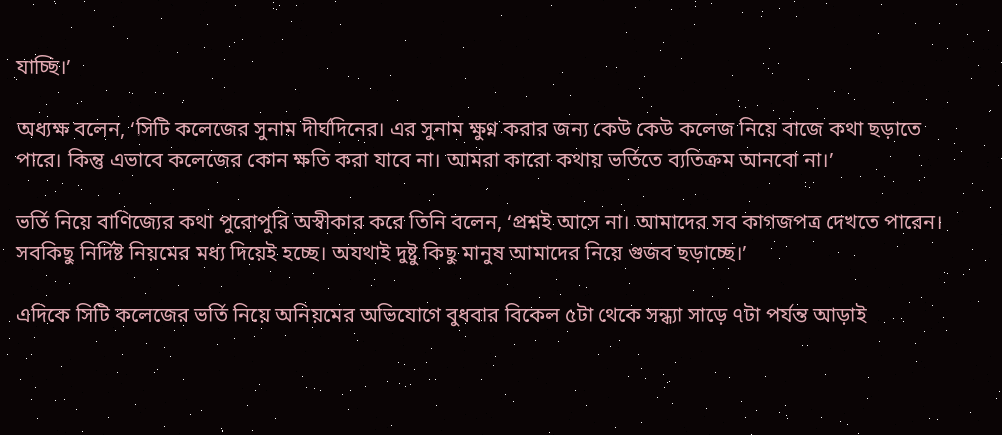যাচ্ছি।’

অধ্যক্ষ বলেন, ‘সিটি কলেজের সুনাম দীর্ঘদিনের। এর সুনাম ক্ষুণ্ন করার জন্য কেউ কেউ কলেজ নিয়ে বাজে কথা ছড়াতে পারে। কিন্তু এভাবে কলেজের কোন ক্ষতি করা যাবে না। আমরা কারো কথায় ভর্তিতে ব্যতিক্রম আনবো না।’

ভর্তি নিয়ে বাণিজ্যের কথা পুরোপুরি অস্বীকার করে তিনি বলেন, ‘প্রশ্নই আসে না। আমাদের সব কাগজপত্র দেখতে পারেন। সবকিছু নির্দিষ্ট নিয়মের মধ্য দিয়েই হচ্ছে। অযথাই দুষ্টু কিছু মানুষ আমাদের নিয়ে গুজব ছড়াচ্ছে।’

এদিকে সিটি কলেজের ভর্তি নিয়ে অনিয়মের অভিযোগে বুধবার বিকেল ৫টা থেকে সন্ধ্যা সাড়ে ৭টা পর্যন্ত আড়াই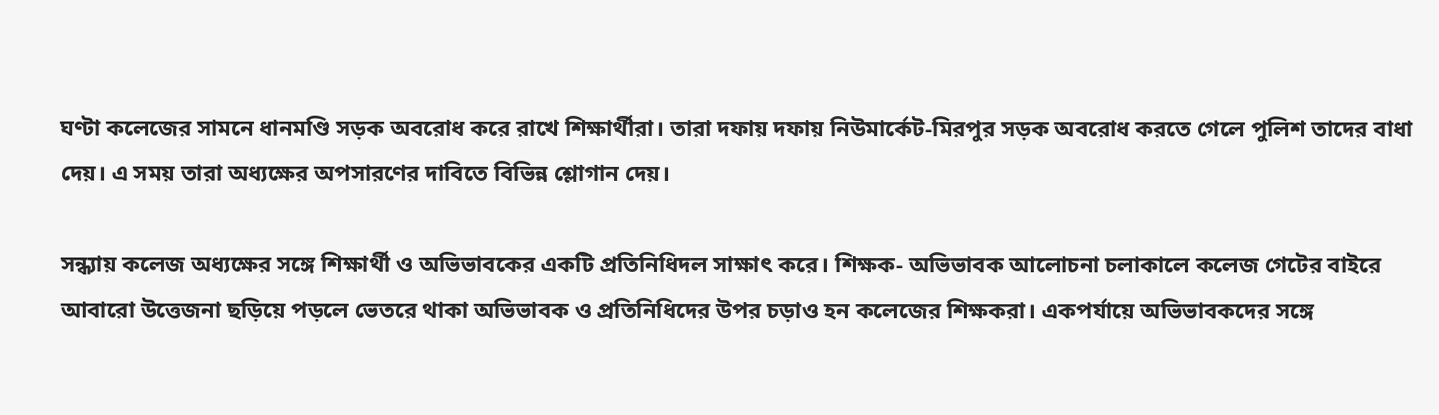ঘণ্টা কলেজের সামনে ধানমণ্ডি সড়ক অবরোধ করে রাখে শিক্ষার্থীরা। তারা দফায় দফায় নিউমার্কেট-মিরপুর সড়ক অবরোধ করতে গেলে পুলিশ তাদের বাধা দেয়। এ সময় তারা অধ্যক্ষের অপসারণের দাবিতে বিভিন্ন শ্লোগান দেয়।

সন্ধ্যায় কলেজ অধ্যক্ষের সঙ্গে শিক্ষার্থী ও অভিভাবকের একটি প্রতিনিধিদল সাক্ষাৎ করে। শিক্ষক- অভিভাবক আলোচনা চলাকালে কলেজ গেটের বাইরে আবারো উত্তেজনা ছড়িয়ে পড়লে ভেতরে থাকা অভিভাবক ও প্রতিনিধিদের উপর চড়াও হন কলেজের শিক্ষকরা। একপর্যায়ে অভিভাবকদের সঙ্গে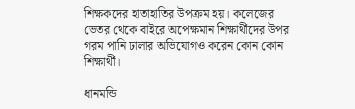শিক্ষকদের হাতাহাতির উপক্রম হয়। কলেজের ভেতর থেকে বাইরে অপেক্ষমান শিক্ষার্থীদের উপর গরম পানি ঢালার অভিযোগও করেন কোন কোন শিক্ষার্থী।

ধানমন্ডি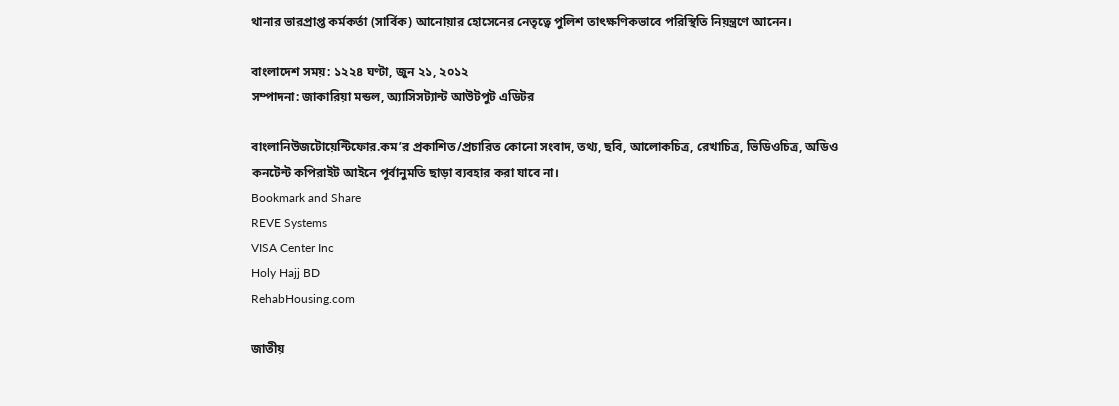থানার ভারপ্রাপ্ত কর্মকর্তা (সার্বিক) আনোয়ার হোসেনের নেতৃত্বে পুলিশ তাৎক্ষণিকভাবে পরিস্থিতি নিয়ন্ত্রণে আনেন।

বাংলাদেশ সময়: ১২২৪ ঘণ্টা, জুন ২১, ২০১২
সম্পাদনা: জাকারিয়া মন্ডল, অ্যাসিসট্যান্ট আউটপুট এডিটর

বাংলানিউজটোয়েন্টিফোর.কম’র প্রকাশিত/প্রচারিত কোনো সংবাদ, তথ্য, ছবি, আলোকচিত্র, রেখাচিত্র, ভিডিওচিত্র, অডিও কনটেন্ট কপিরাইট আইনে পূর্বানুমতি ছাড়া ব্যবহার করা যাবে না।
Bookmark and Share
REVE Systems
VISA Center Inc
Holy Hajj BD
RehabHousing.com

জাতীয়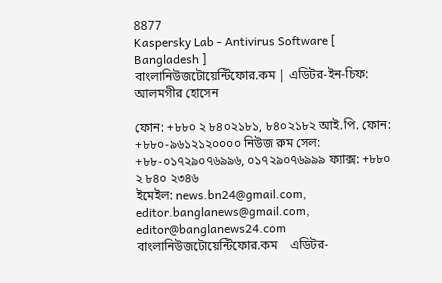8877
Kaspersky Lab - Antivirus Software [ Bangladesh ]
বাংলানিউজটোয়েন্টিফোর.কম | এডিটর-ইন-চিফ: আলমগীর হোসেন

ফোন: +৮৮০ ২ ৮৪০২১৮১, ৮৪০২১৮২ আই.পি. ফোন: +৮৮০-৯৬১২১২০০০০ নিউজ রুম সেল: +৮৮-০১৭২৯০৭৬৯৯৬, ০১৭২৯০৭৬৯৯৯ ফ্যাক্স: +৮৮০ ২ ৮৪০ ২৩৪৬
ইমেইল: news.bn24@gmail.com, editor.banglanews@gmail.com, editor@banglanews24.com    বাংলানিউজটোয়েন্টিফোর.কম    এডিটর-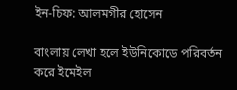ইন-চিফ: আলমগীর হোসেন

বাংলায় লেখা হলে ইউনিকোডে পরিবর্তন করে ইমেইল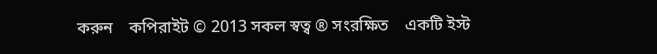করুন    কপিরাইট © 2013 সকল স্বত্ব ® সংরক্ষিত    একটি ইস্ট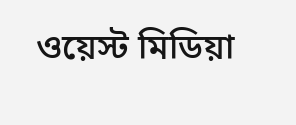ওয়েস্ট মিডিয়া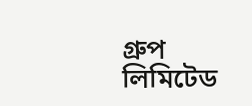গ্রুপ লিমিটেড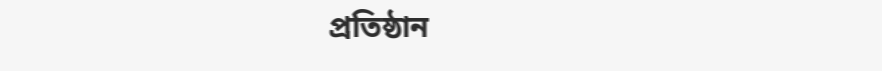প্রতিষ্ঠান